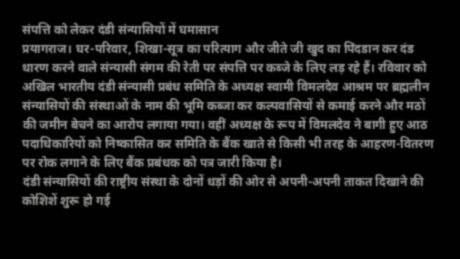संपत्ति को लेकर दंडी संन्यासियों में घमासान
प्रयागराज। घर-परिवार, शिखा-सूत्र का परित्याग और जीते जी खुद का पिंदडान कर दंड धारण करने वाले संन्यासी संगम की रेती पर संपत्ति पर कब्जे के लिए लड़ रहे हैं। रविवार को अखिल भारतीय दंडी संन्यासी प्रबंध समिति के अध्यक्ष स्वामी विमलदेव आश्रम पर ब्रह्मलीन संन्यासियों की संस्थाओं के नाम की भूमि कब्जा कर कल्पवासियों से कमाई करने और मठों की जमीन बेचने का आरोप लगाया गया। वहीं अध्यक्ष के रूप में विमलदेव ने बागी हुए आठ पदाधिकारियों को निष्कासित कर समिति के बैंक खाते से किसी भी तरह के आहरण-वितरण पर रोक लगाने के लिए बैंक प्रबंधक को पत्र जारी किया है।
दंडी संन्यासियों की राष्ट्रीय संस्था के दोनों धड़ों की ओर से अपनी-अपनी ताकत दिखाने की कोशिशें शुरू हो गई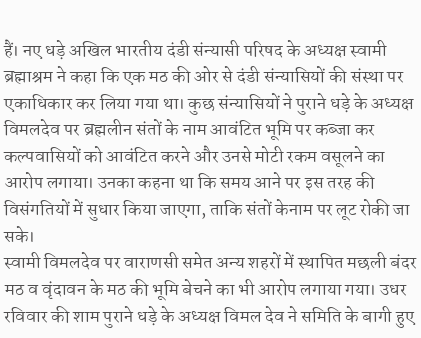हैं। नए धड़े अखिल भारतीय दंडी संन्यासी परिषद के अध्यक्ष स्वामी ब्रह्माश्रम ने कहा कि एक मठ की ओर से दंडी संन्यासियों की संस्था पर एकाधिकार कर लिया गया था। कुछ संन्यासियों ने पुराने धड़े के अध्यक्ष विमलदेव पर ब्रह्मलीन संतों के नाम आवंटित भूमि पर कब्जा कर कल्पवासियों को आवंटित करने और उनसे मोटी रकम वसूलने का आरोप लगाया। उनका कहना था कि समय आने पर इस तरह की विसंगतियों में सुधार किया जाएगा, ताकि संतों केनाम पर लूट रोकी जा सके।
स्वामी विमलदेव पर वाराणसी समेत अन्य शहरों में स्थापित मछली बंदर मठ व वृंदावन के मठ की भूमि बेचने का भी आरोप लगाया गया। उधर रविवार की शाम पुराने धड़े के अध्यक्ष विमल देव ने समिति के बागी हुए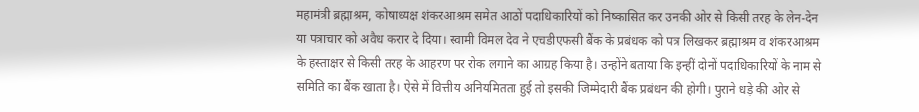महामंत्री ब्रह्माश्रम, कोषाध्यक्ष शंकरआश्रम समेत आठों पदाधिकारियों को निष्कासित कर उनकी ओर से किसी तरह के लेन-देन या पत्राचार को अवैध करार दे दिया। स्वामी विमल देव ने एचडीएफसी बैंक के प्रबंधक को पत्र लिखकर ब्रह्माश्रम व शंकरआश्रम के हस्ताक्षर से किसी तरह के आहरण पर रोक लगाने का आग्रह किया है। उन्होंने बताया कि इन्हीं दोनों पदाधिकारियों के नाम से समिति का बैंक खाता है। ऐसे में वित्तीय अनियमितता हुई तो इसकी जिम्मेदारी बैंक प्रबंधन की होगी। पुराने धड़े की ओर से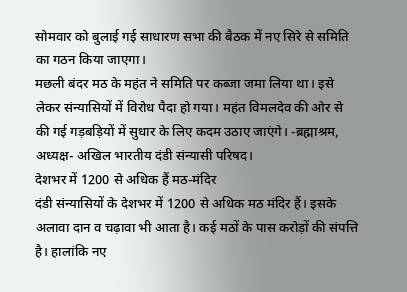सोमवार को बुलाई गई साधारण सभा की बैठक में नए सिरे से समिति का गठन किया जाएगा।
मछली बंदर मठ के महंत ने समिति पर कब्जा जमा लिया था। इसे लेकर संन्यासियों में विरोध पैदा हो गया। महंत विमलदेव की ओर से की गई गड़बड़ियों में सुधार के लिए कदम उठाए जाएंगे। -ब्रह्माश्रम, अध्यक्ष- अखिल भारतीय दंडी संन्यासी परिषद।
देशभर में 1200 से अधिक हैं मठ-मंदिर
दंडी संन्यासियों के देशभर में 1200 से अधिक मठ मंदिर हैं। इसके अलावा दान व चढ़ावा भी आता है। कई मठों के पास करोड़ों की संपत्ति है। हालांकि नए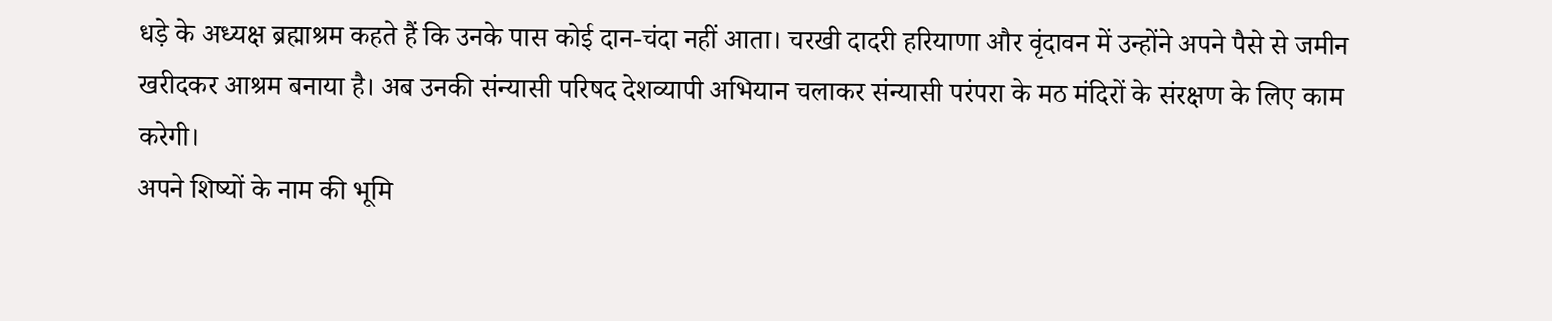धड़े के अध्यक्ष ब्रह्माश्रम कहते हैं कि उनके पास कोई दान-चंदा नहीं आता। चरखी दादरी हरियाणा और वृंदावन में उन्होंने अपने पैसे से जमीन खरीदकर आश्रम बनाया है। अब उनकी संन्यासी परिषद देशव्यापी अभियान चलाकर संन्यासी परंपरा के मठ मंदिरों के संरक्षण के लिए काम करेगी।
अपने शिष्यों के नाम की भूमि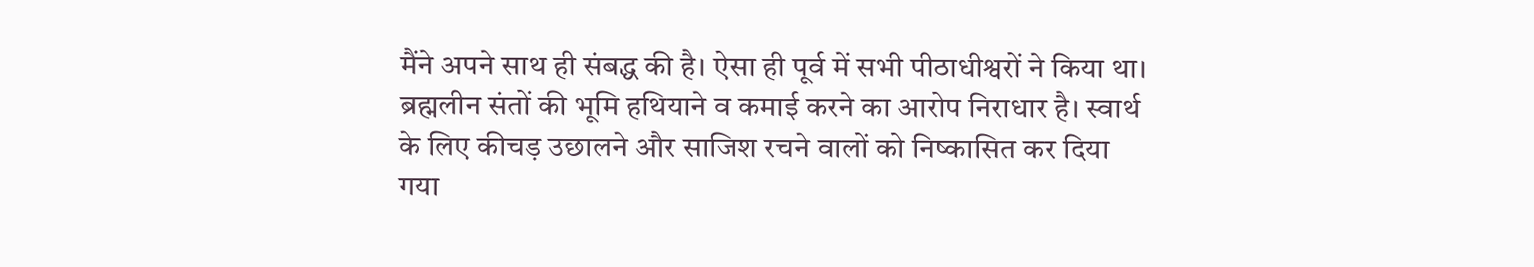मैंने अपने साथ ही संबद्ध की है। ऐसा ही पूर्व में सभी पीठाधीश्वरों ने किया था। ब्रह्मलीन संतों की भूमि हथियाने व कमाई करने का आरोप निराधार है। स्वार्थ के लिए कीचड़ उछालने और साजिश रचने वालों को निष्कासित कर दिया गया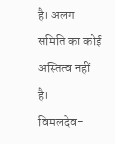है। अलग समिति का कोई अस्तित्व नहीं है।
विमलदेव-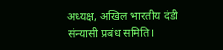अध्यक्ष, अखिल भारतीय दंडी संन्यासी प्रबंध समिति।